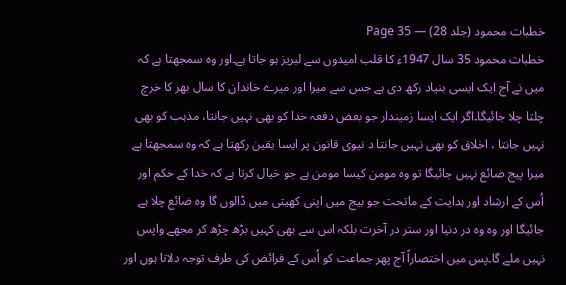خطبات محمود (جلد 28) — Page 35
خطبات محمود 35 سال 1947ء کا قلب امیدوں سے لبریز ہو جاتا ہے۔اور وہ سمجھتا ہے کہ میں نے آج ایک ایسی بنیاد رکھ دی ہے جس سے میرا اور میرے خاندان کا سال بھر کا خرچ چلتا چلا جائیگا۔اگر ایک ایسا زمیندار جو بعض دفعہ خدا کو بھی نہیں جانتا، مذہب کو بھی نہیں جانتا ، اخلاق کو بھی نہیں جانتا د نیوی قانون پر ایسا یقین رکھتا ہے کہ وہ سمجھتا ہے میرا پیج ضائع نہیں جائیگا تو وہ مومن کیسا مومن ہے جو خیال کرتا ہے کہ خدا کے حکم اور اُس کے ارشاد اور ہدایت کے ماتحت جو بیج میں اپنی کھیتی میں ڈالوں گا وہ ضائع چلا ہے جائیگا اور وہ وہ در دنیا اور ستر در آخرت بلکہ اس سے بھی کہیں بڑھ چڑھ کر مجھے واپس نہیں ملے گا۔پس میں اختصاراً آج پھر جماعت کو اُس کے فرائض کی طرف توجہ دلاتا ہوں اور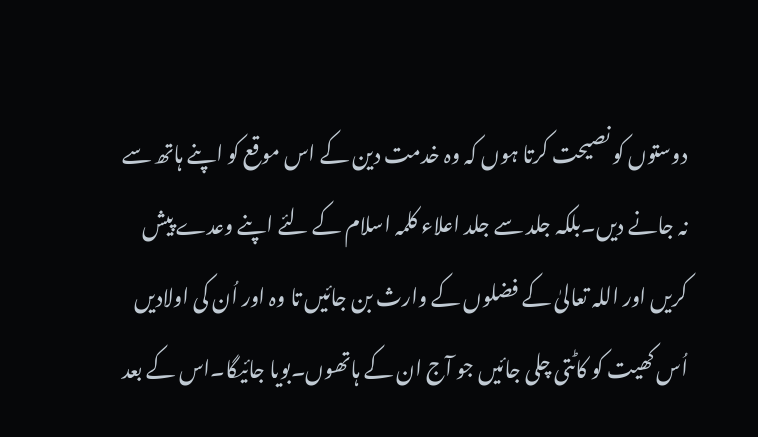دوستوں کو نصیحت کرتا ہوں کہ وہ خدمت دین کے اس موقع کو اپنے ہاتھ سے نہ جانے دیں۔بلکہ جلد سے جلد اعلاء کلمہ اسلام کے لئے اپنے وعدے پیش کریں اور اللہ تعالیٰ کے فضلوں کے وارث بن جائیں تا وہ اور اُن کی اولادیں اُس کھیت کو کاٹتی چلی جائیں جو آج ان کے ہاتھوں۔بویا جائیگا۔اس کے بعد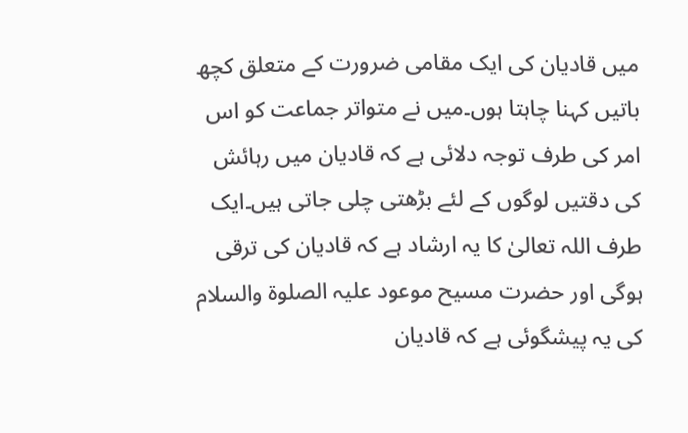میں قادیان کی ایک مقامی ضرورت کے متعلق کچھ باتیں کہنا چاہتا ہوں۔میں نے متواتر جماعت کو اس امر کی طرف توجہ دلائی ہے کہ قادیان میں رہائش کی دقتیں لوگوں کے لئے بڑھتی چلی جاتی ہیں۔ایک طرف اللہ تعالیٰ کا یہ ارشاد ہے کہ قادیان کی ترقی ہوگی اور حضرت مسیح موعود علیہ الصلوۃ والسلام کی یہ پیشگوئی ہے کہ قادیان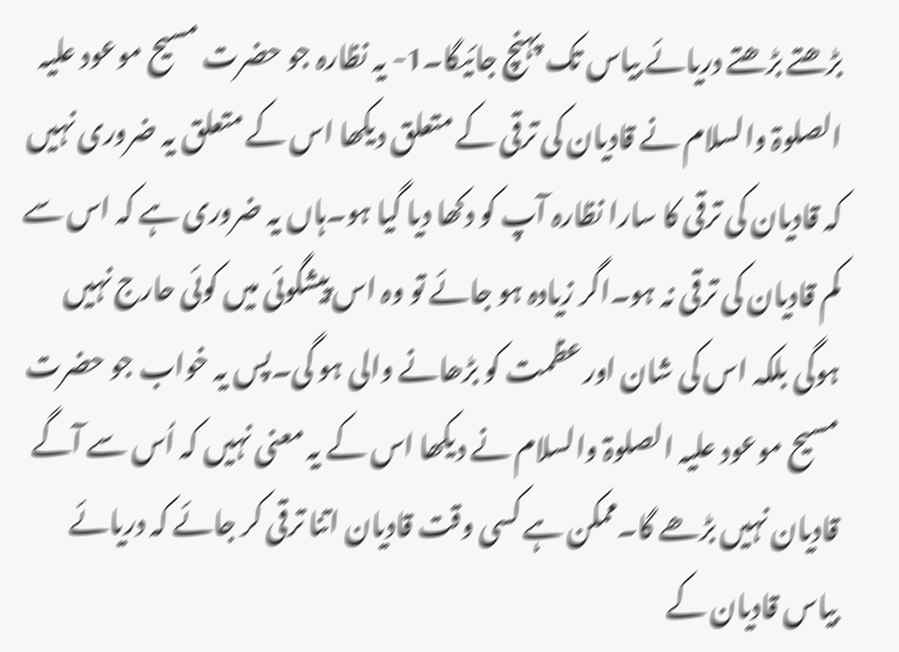بڑھتے بڑھتے دریائے بیاس تک پہنچ جائیگا۔1- یہ نظارہ جو حضرت مسیح موعود علیہ الصلوۃ والسلام نے قادیان کی ترقی کے متعلق دیکھا اس کے متعلق یہ ضروری نہیں کہ قادیان کی ترقی کا سارا نظارہ آپ کو دکھا دیا گیا ہو۔ہاں یہ ضروری ہے کہ اس سے کم قادیان کی ترقی نہ ہو۔اگر زیادہ ہو جائے تو وہ اس پیشگوئی میں کوئی حارج نہیں ہوگی بلکہ اس کی شان اور عظمت کو بڑھانے والی ہو گی۔پس یہ خواب جو حضرت مسیح موعود علیہ الصلوۃ والسلام نے دیکھا اس کے یہ معنی نہیں کہ اُس سے آگے قادیان نہیں بڑھے گا۔ممکن ہے کسی وقت قادیان اتنا ترقی کر جائے کہ دریائے بیاس قادیان کے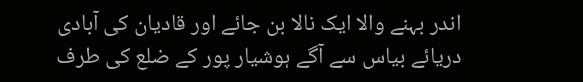اندر بہنے والا ایک نالا بن جائے اور قادیان کی آبادی دریائے بیاس سے آگے ہوشیار پور کے ضلع کی طرف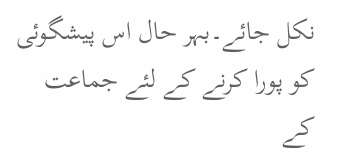نکل جائے۔بہر حال اس پیشگوئی کو پورا کرنے کے لئے جماعت کے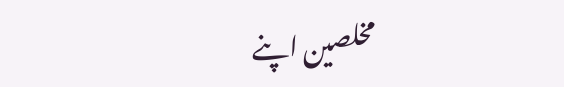مخلصین اپنے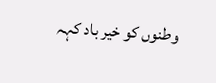وطنوں کو خیر باد کہہ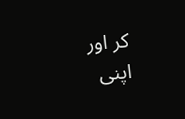کر اور اپنی